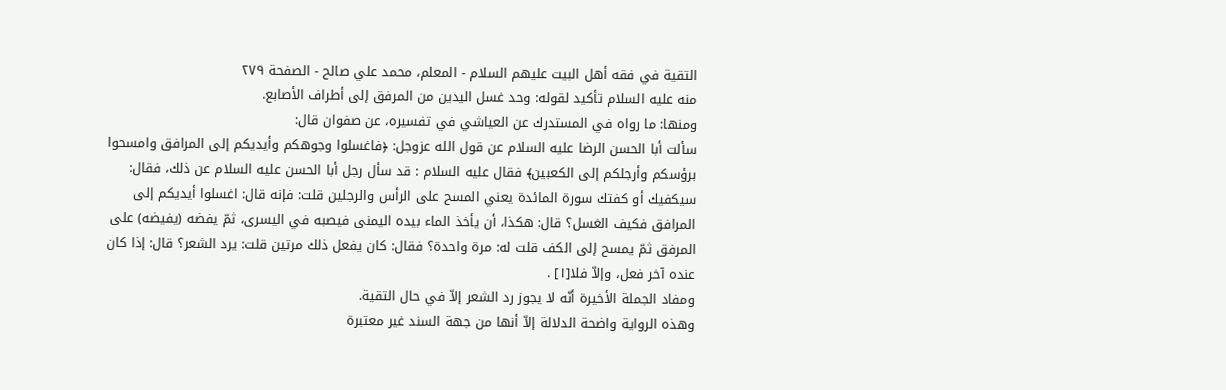التقية في فقه أهل البيت عليهم السلام - المعلم، محمد علي صالح - الصفحة ٢٧٩
منه عليه السلام تأكيد لقوله: وحد غسل اليدين من المرفق إلى أطراف الأصابع.
ومنها: ما رواه في المستدرك عن العياشي في تفسيره، عن صفوان قال:
سألت أبا الحسن الرضا عليه السلام عن قول الله عزوجل: ﴿فاغسلوا وجوهكم وأيديكم إلى المرافق وامسحوا برؤسكم وأرجلكم إلى الكعبين﴾ فقال عليه السلام : قد سأل رجل أبا الحسن عليه السلام عن ذلك، فقال: سيكفيك أو كفتك سورة المائدة يعني المسح على الرأس والرجلين قلت: فإنه قال: اغسلوا أيديكم إلى المرافق فكيف الغسل؟ قال: هكذا، أن يأخذ الماء بيده اليمنى فيصبه في اليسرى، ثمّ يفضه (يفيضه) على المرفق ثمّ يمسح إلى الكف قلت له: مرة واحدة؟ فقال: كان يفعل ذلك مرتين قلت: يرد الشعر؟ قال: إذا كان عنده آخر فعل، وإلاّ فلا[١] .
ومفاد الجملة الأخيرة أنّه لا يجوز رد الشعر إلاّ في حال التقية.
وهذه الرواية واضحة الدلالة إلاّ أنها من جهة السند غير معتبرة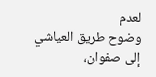لعدم
وضوح طريق العياشي إلى صفوان،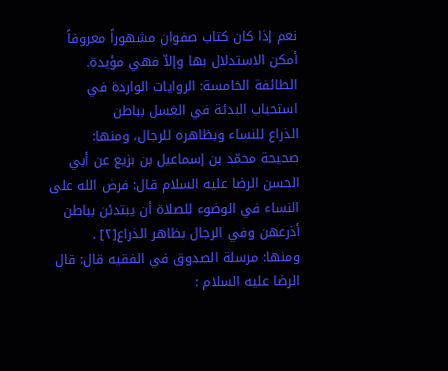نعم إذا كان كتاب صفوان مشهوراً معروفاً أمكن الاستدلال بها وإلاّ فهي مؤيدة.
الطائفة الخامسة: الروايات الواردة في استحباب البدئة في الغسل بباطن
الذراع للنساء وبظاهره للرجال، ومنها:
صحيحة محمّد بن إسماعيل بن بزيع عن أبي الحسن الرضا عليه السلام قال: فرض الله على النساء في الوضوء للصلاة أن يبتدئن بباطن أذرعهن وفي الرجال بظاهر الذراع[٢] .
ومنها: مرسلة الصدوق في الفقيه قال: قال الرضا عليه السلام :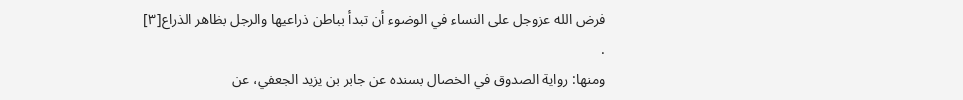فرض الله عزوجل على النساء في الوضوء أن تبدأ بباطن ذراعيها والرجل بظاهر الذراع[٣] .
ومنها: رواية الصدوق في الخصال بسنده عن جابر بن يزيد الجعفي، عن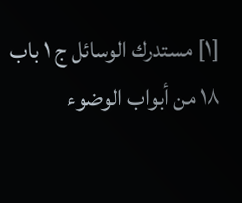[١] مستدرك الوسائل ج ١ باب ١٨ من أبواب الوضوء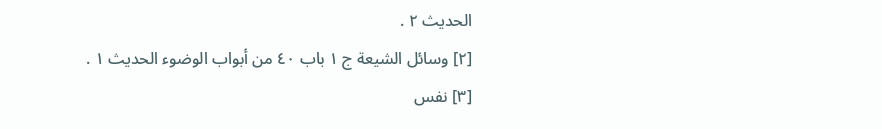الحديث ٢ .
[٢] وسائل الشيعة ج ١ باب ٤٠ من أبواب الوضوء الحديث ١ .
[٣] نفس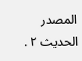المصدر الحديث ٢ .